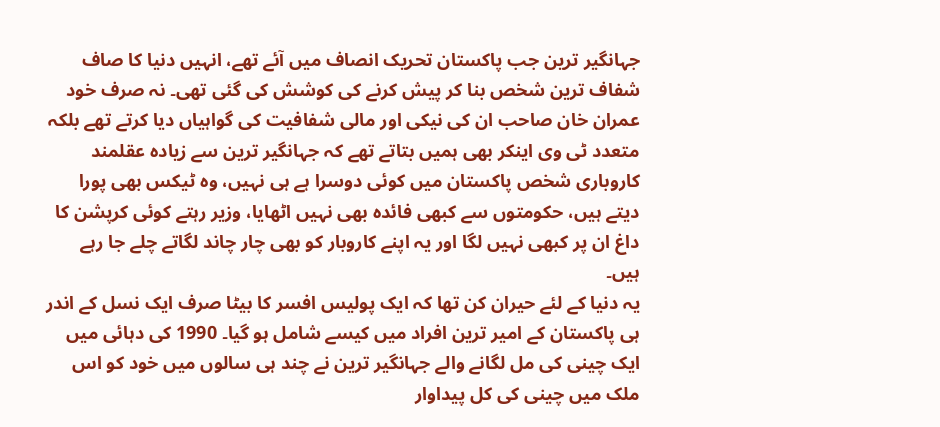جہانگیر ترین جب پاکستان تحریک انصاف میں آئے تھے، انہیں دنیا کا صاف شفاف ترین شخص بنا کر پیش کرنے کی کوشش کی گئی تھی۔ نہ صرف خود عمران خان صاحب ان کی نیکی اور مالی شفافیت کی گواہیاں دیا کرتے تھے بلکہ متعدد ٹی وی اینکر بھی ہمیں بتاتے تھے کہ جہانگیر ترین سے زیادہ عقلمند کاروباری شخص پاکستان میں کوئی دوسرا ہے ہی نہیں، وہ ٹیکس بھی پورا دیتے ہیں، حکومتوں سے کبھی فائدہ بھی نہیں اٹھایا، وزیر رہتے کوئی کرپشن کا داغ ان پر کبھی نہیں لگا اور یہ اپنے کاروبار کو بھی چار چاند لگاتے چلے جا رہے ہیں۔
یہ دنیا کے لئے حیران کن تھا کہ ایک پولیس افسر کا بیٹا صرف ایک نسل کے اندر ہی پاکستان کے امیر ترین افراد میں کیسے شامل ہو گیا۔ 1990 کی دہائی میں ایک چینی کی مل لگانے والے جہانگیر ترین نے چند ہی سالوں میں خود کو اس ملک میں چینی کی کل پیداوار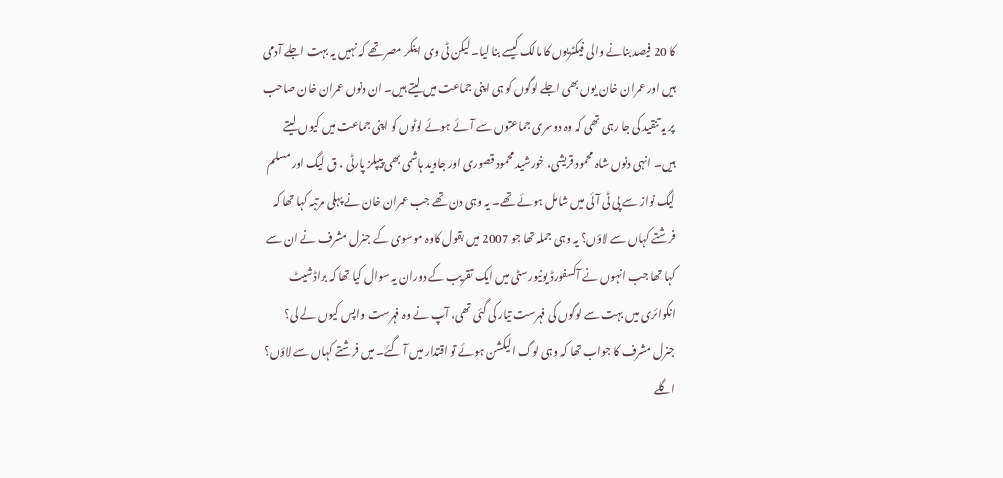کا 20 فیصد بنانے والی فیکٹریوں کا مالک کیسے بنا لیا۔ لیکن ٹی وی اینکر مصر تھے کہ نہیں یہ بہت اجلے آدمی ہیں اور عمران خان یوں بھی اجلے لوگوں کو ہی اپنی جماعت میں لیتے ہیں۔ ان دنوں عمران خان صاحب پر یہ تنقید کی جا رہی تھی کہ وہ دوسری جماعتوں سے آئے ہوئے لوٹوں کو اپنی جماعت میں کیوں لیتے ہیں۔ انہی دنوں شاہ محمود قریشی، خورشید محمود قصوری اور جاوید ہاشمی بھی پیپلز پارٹی ، ق لیگ اور مسلم لیگ نواز سے پی ٹی آئی میں شامل ہوئے تھے۔ یہ وہی دن تھے جب عمران خان نے پہلی مرتبہ کہا تھا کہ فرشتے کہاں سے لاؤں؟ یہ وہی جملہ تھا جو 2007 میں بقول کاوہ موسوی کے جنرل مشرف نے ان سے کہا تھا جب انہوں نے آکسفورڈ یونیورسٹی میں ایک تقریب کے دوران یہ سوال کیا تھا کہ براڈشیٹ انکوائری میں بہت سے لوگوں کی فہرست تیار کی گئی تھی، آپ نے وہ فہرست واپس کیوں لے لی؟ جنرل مشرف کا جواب تھا کہ وہی لوگ الیکشن ہوئے تو اقتدار میں آ گئے۔ میں فرشتے کہاں سے لاؤں؟
اگلے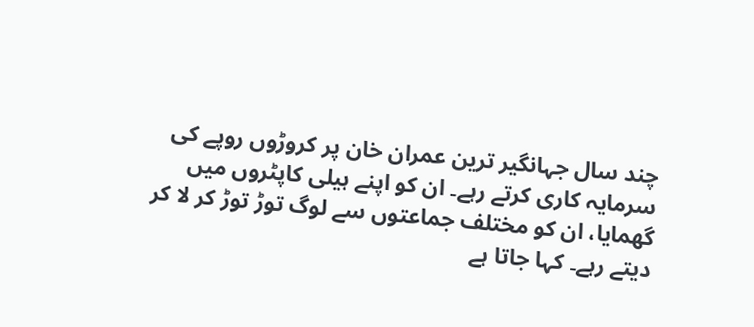چند سال جہانگیر ترین عمران خان پر کروڑوں روپے کی سرمایہ کاری کرتے رہے۔ ان کو اپنے ہیلی کاپٹروں میں گھمایا، ان کو مختلف جماعتوں سے لوگ توڑ توڑ کر لا کر دیتے رہے۔ کہا جاتا ہے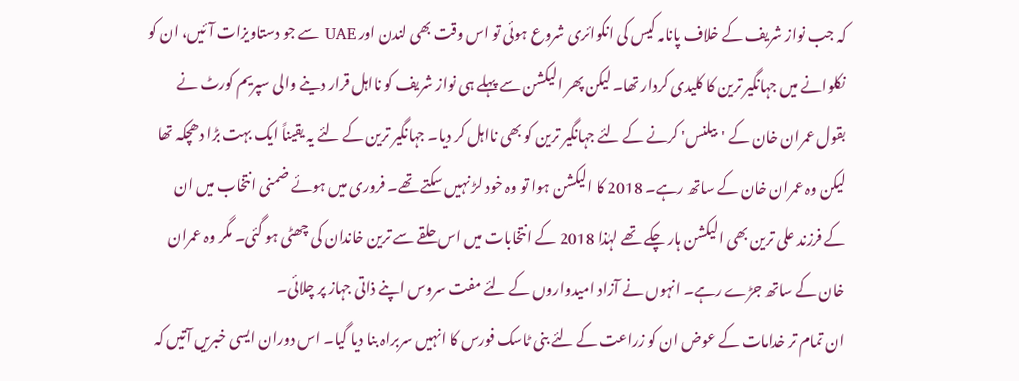کہ جب نواز شریف کے خلاف پانامہ کیس کی انکوائری شروع ہوئی تو اس وقت بھی لندن اور UAE سے جو دستاویزات آئیں، ان کو نکلوانے میں جہانگیر ترین کا کلیدی کردار تھا۔ لیکن پھر الیکشن سے پہلے ہی نواز شریف کو نااہل قرار دینے والی سپریم کورٹ نے بقول عمران خان کے 'بیلنس' کرنے کے لئے جہانگیر ترین کو بھی نااہل کر دیا۔ جہانگیر ترین کے لئے یہ یقیناً ایک بہت بڑا دھچکہ تھا لیکن وہ عمران خان کے ساتھ رہے۔ 2018 کا الیکشن ہوا تو وہ خود لڑ نہیں سکتے تھے۔ فروری میں ہوئے ضمنی انتخاب میں ان کے فرزند علی ترین بھی الیکشن ہار چکے تھے لہٰذا 2018 کے انتخابات میں اس حلقے سے ترین خاندان کی چھٹی ہو گئی۔ مگر وہ عمران خان کے ساتھ جڑے رہے۔ انہوں نے آزاد امیدواروں کے لئے مفت سروس اپنے ذاتی جہاز پر چلائی۔
ان تمام تر خدامات کے عوض ان کو زراعت کے لئے بنی ٹاسک فورس کا انہیں سربراہ بنا دیا گیا۔ اس دوران ایسی خبریں آتیں کہ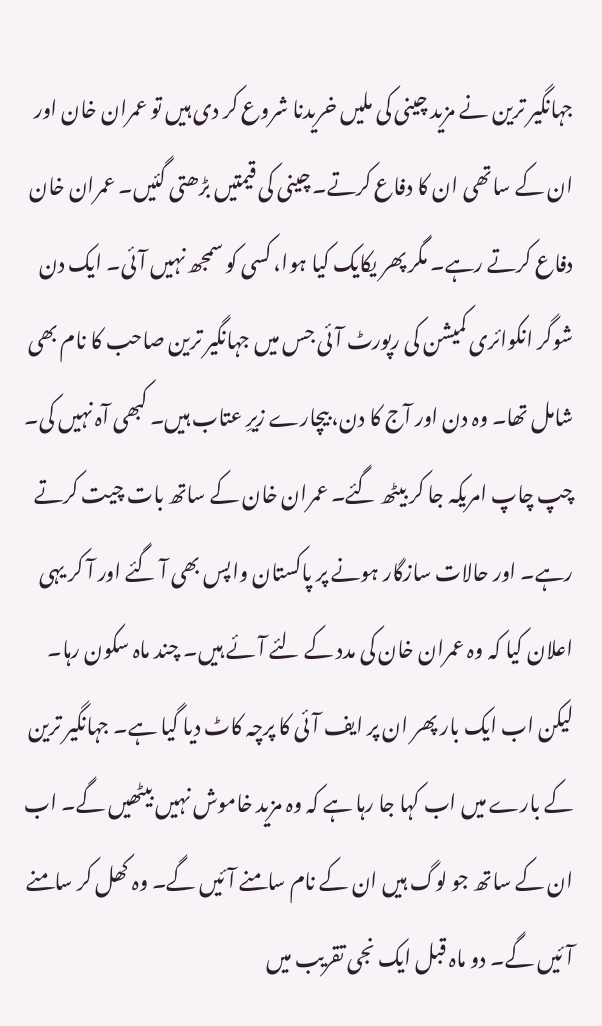جہانگیر ترین نے مزید چینی کی ملیں خریدنا شروع کر دی ہیں تو عمران خان اور ان کے ساتھی ان کا دفاع کرتے۔ چینی کی قیمتیں بڑھتی گئیں۔ عمران خان دفاع کرتے رہے۔ مگر پھر یکایک کیا ہوا، کسی کو سمجھ نہیں آئی۔ ایک دن شوگر انکوائری کمیشن کی رپورٹ آئی جس میں جہانگیر ترین صاحب کا نام بھی شامل تھا۔ وہ دن اور آج کا دن، بیچارے زیرِ عتاب ہیں۔ کبھی آہ نہیں کی۔ چپ چاپ امریکہ جا کر بیٹھ گئے۔ عمران خان کے ساتھ بات چیت کرتے رہے۔ اور حالات سازگار ہونے پر پاکستان واپس بھی آ گئے اور آ کر یہی اعلان کیا کہ وہ عمران خان کی مدد کے لئے آئے ہیں۔ چند ماہ سکون رہا۔
لیکن اب ایک بار پھر ان پر ایف آئی کا پرچہ کاٹ دیا گیا ہے۔ جہانگیر ترین کے بارے میں اب کہا جا رہا ہے کہ وہ مزید خاموش نہیں بیٹھیں گے۔ اب ان کے ساتھ جو لوگ ہیں ان کے نام سامنے آئیں گے۔ وہ کھل کر سامنے آئیں گے۔ دو ماہ قبل ایک نجی تقریب میں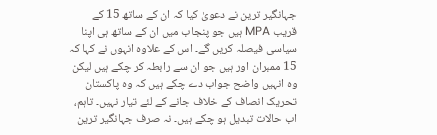جہانگیر ترین نے دعویٰ کیا کہ ان کے ساتھ 15 کے قریب MPA ہیں جو پنجاب میں ان کے ساتھ ہی اپنا سیاسی فیصلہ کریں گے۔ اس کے علاوہ انہوں نے کہا کہ 15 ممبران اور ہیں جو ان سے رابطہ کر چکے ہیں لیکن وہ انہیں واضح جواب دے چکے ہیں کہ وہ پاکستان تحریک انصاف کے خلاف جانے کے لئے تیار نہیں۔ تاہم، اب حالات تبدیل ہو چکے ہیں۔ نہ صرف جہانگیر ترین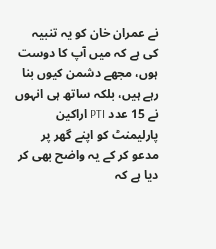نے عمران خان کو یہ تنبیہ کی ہے کہ میں آپ کا دوست ہوں، مجھے دشمن کیوں بنا رہے ہیں، بلکہ ساتھ ہی انہوں نے 15 عدد PTI اراکین پارلیمنٹ کو اپنے گھر پر مدعو کر کے یہ واضح بھی کر دیا ہے کہ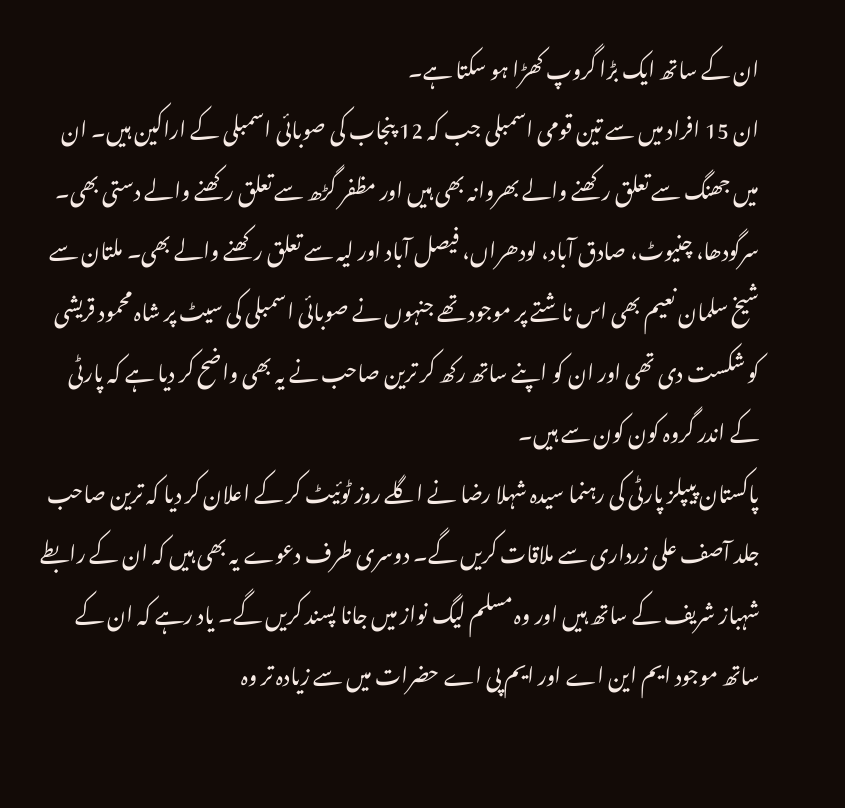ان کے ساتھ ایک بڑا گروپ کھڑا ہو سکتا ہے۔
ان 15 افراد میں سے تین قومی اسمبلی جب کہ 12 پنجاب کی صوبائی اسمبلی کے اراکین ہیں۔ ان میں جھنگ سے تعلق رکھنے والے بھروانہ بھی ہیں اور مظفر گڑھ سے تعلق رکھنے والے دستی بھی۔ سرگودھا، چنیوٹ، صادق آباد، لودھراں، فیصل آباد اور لیہ سے تعلق رکھنے والے بھی۔ ملتان سے شیخ سلمان نعیم بھی اس ناشتے پر موجود تھے جنہوں نے صوبائی اسمبلی کی سیٹ پر شاہ محمود قریشی کو شکست دی تھی اور ان کو اپنے ساتھ رکھ کر ترین صاحب نے یہ بھی واضح کر دیا ہے کہ پارٹی کے اندر گروہ کون کون سے ہیں۔
پاکستان پیپلز پارٹی کی رہنما سیدہ شہلا رضا نے اگلے روز ٹوئیٹ کر کے اعلان کر دیا کہ ترین صاحب جلد آصف علی زرداری سے ملاقات کریں گے۔ دوسری طرف دعوے یہ بھی ہیں کہ ان کے رابطے شہباز شریف کے ساتھ ہیں اور وہ مسلم لیگ نواز میں جانا پسند کریں گے۔ یاد رہے کہ ان کے ساتھ موجود ایم این اے اور ایم پی اے حضرات میں سے زیادہ تر وہ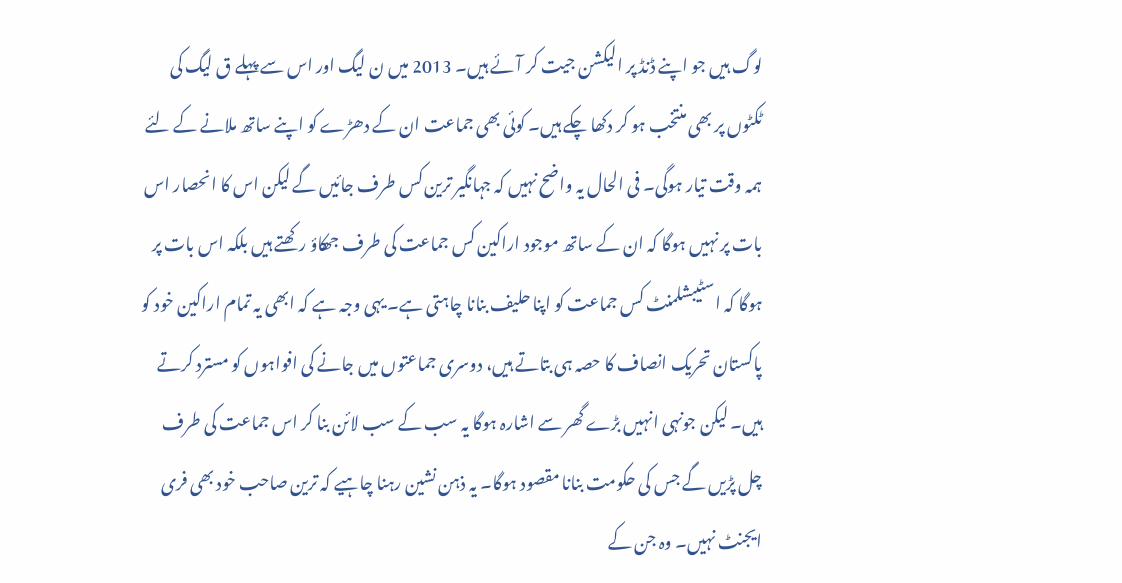لوگ ہیں جو اپنے ڈنڈ پر الیکشن جیت کر آئے ہیں۔ 2013 میں ن لیگ اور اس سے پہلے ق لیگ کی ٹکٹوں پر بھی منتخب ہو کر دکھا چکے ہیں۔ کوئی بھی جماعت ان کے دھڑے کو اپنے ساتھ ملانے کے لئے ہمہ وقت تیار ہوگی۔ فی الحال یہ واضح نہیں کہ جہانگیر ترین کس طرف جائیں گے لیکن اس کا انحصار اس بات پر نہیں ہوگا کہ ان کے ساتھ موجود اراکین کس جماعت کی طرف جھکاؤ رکھتے ہیں بلکہ اس بات پر ہوگا کہ اسٹیبشلمنٹ کس جماعت کو اپنا حلیف بنانا چاہتی ہے۔ یہی وجہ ہے کہ ابھی یہ تمام اراکین خود کو پاکستان تحریک انصاف کا حصہ ہی بتاتے ہیں، دوسری جماعتوں میں جانے کی افواہوں کو مسترد کرتے ہیں۔ لیکن جونہی انہیں بڑے گھر سے اشارہ ہوگا یہ سب کے سب لائن بنا کر اس جماعت کی طرف چل پڑیں گے جس کی حکومت بنانا مقصود ہوگا۔ یہ ذہن نشین رہنا چاہیے کہ ترین صاحب خود بھی فری ایجنٹ نہیں۔ وہ جن کے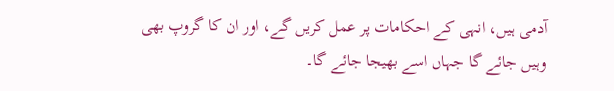آدمی ہیں، انہی کے احکامات پر عمل کریں گے، اور ان کا گروپ بھی وہیں جائے گا جہاں اسے بھیجا جائے گا۔